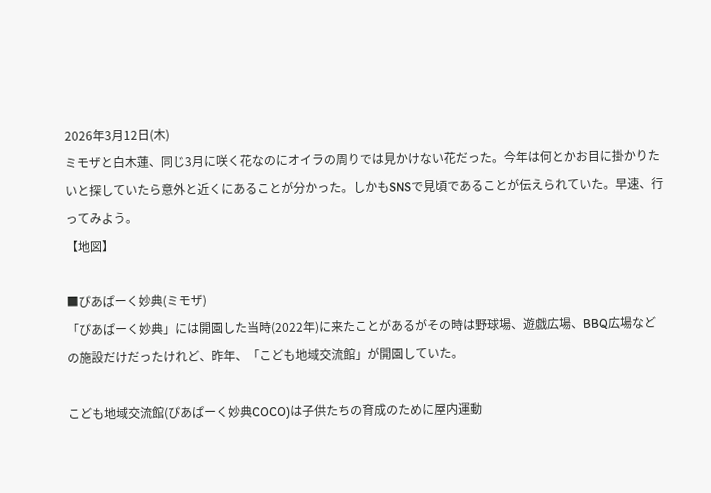2026年3月12日(木)
ミモザと白木蓮、同じ3月に咲く花なのにオイラの周りでは見かけない花だった。今年は何とかお目に掛かりたいと探していたら意外と近くにあることが分かった。しかもSNSで見頃であることが伝えられていた。早速、行ってみよう。
【地図】

■ぴあぱーく妙典(ミモザ)
「ぴあぱーく妙典」には開園した当時(2022年)に来たことがあるがその時は野球場、遊戯広場、BBQ広場などの施設だけだったけれど、昨年、「こども地域交流館」が開園していた。

こども地域交流館(ぴあぱーく妙典COCO)は子供たちの育成のために屋内運動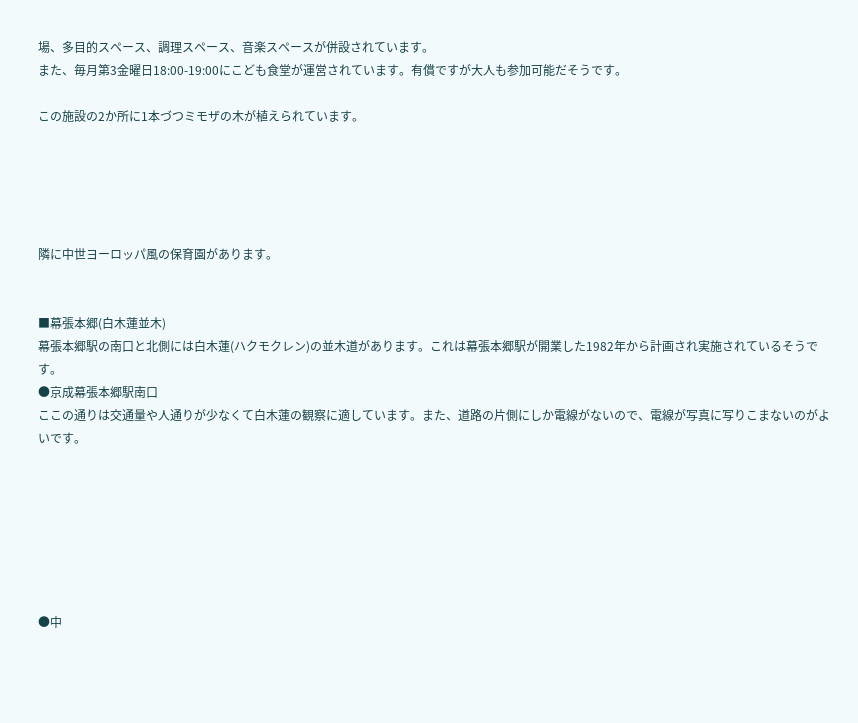場、多目的スペース、調理スペース、音楽スペースが併設されています。
また、毎月第3金曜日18:00-19:00にこども食堂が運営されています。有償ですが大人も参加可能だそうです。

この施設の2か所に1本づつミモザの木が植えられています。





隣に中世ヨーロッパ風の保育園があります。


■幕張本郷(白木蓮並木)
幕張本郷駅の南口と北側には白木蓮(ハクモクレン)の並木道があります。これは幕張本郷駅が開業した1982年から計画され実施されているそうです。
●京成幕張本郷駅南口
ここの通りは交通量や人通りが少なくて白木蓮の観察に適しています。また、道路の片側にしか電線がないので、電線が写真に写りこまないのがよいです。







●中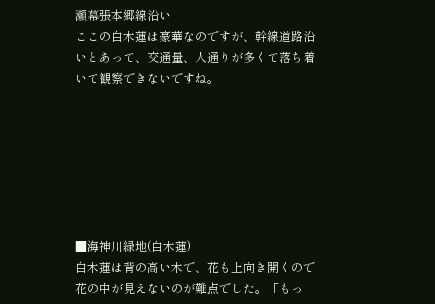瀬幕張本郷線沿い
ここの白木蓮は豪華なのですが、幹線道路沿いとあって、交通量、人通りが多くて落ち着いて観察できないですね。







■海神川緑地(白木蓮)
白木蓮は背の高い木で、花も上向き開くので花の中が見えないのが難点でした。「もっ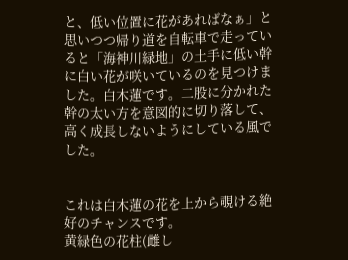と、低い位置に花があればなぁ」と思いつつ帰り道を自転車で走っていると「海神川緑地」の土手に低い幹に白い花が咲いているのを見つけました。白木蓮です。二股に分かれた幹の太い方を意図的に切り落して、高く成長しないようにしている風でした。


これは白木蓮の花を上から覗ける絶好のチャンスです。
黄緑色の花柱(雌し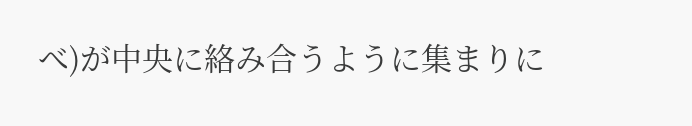べ)が中央に絡み合うように集まりに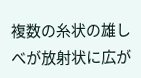複数の糸状の雄しべが放射状に広が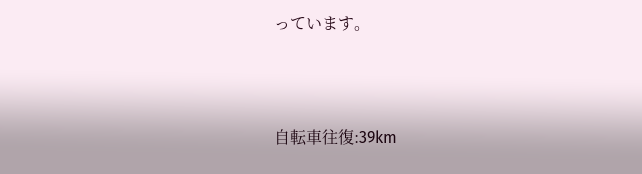っています。



自転車往復:39km